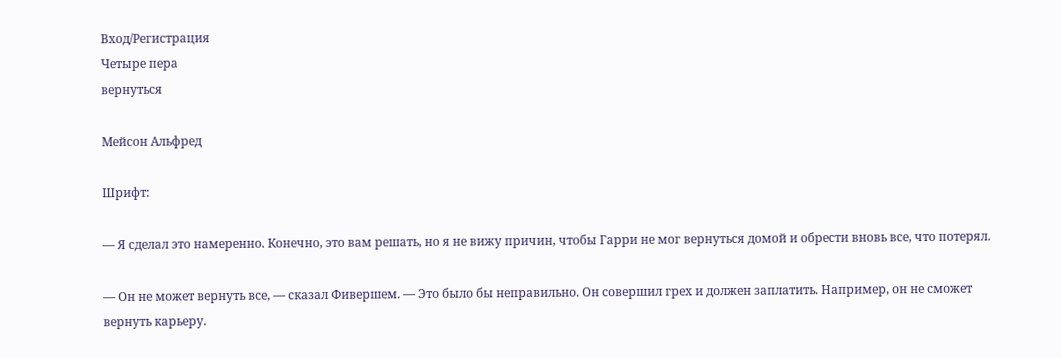Вход/Регистрация
Четыре пера
вернуться

Мейсон Альфред

Шрифт:

— Я сделал это намеренно. Конечно, это вам решать, но я не вижу причин, чтобы Гарри не мог вернуться домой и обрести вновь все, что потерял.

— Он не может вернуть все, — сказал Фивершем. — Это было бы неправильно. Он совершил грех и должен заплатить. Например, он не сможет вернуть карьеру.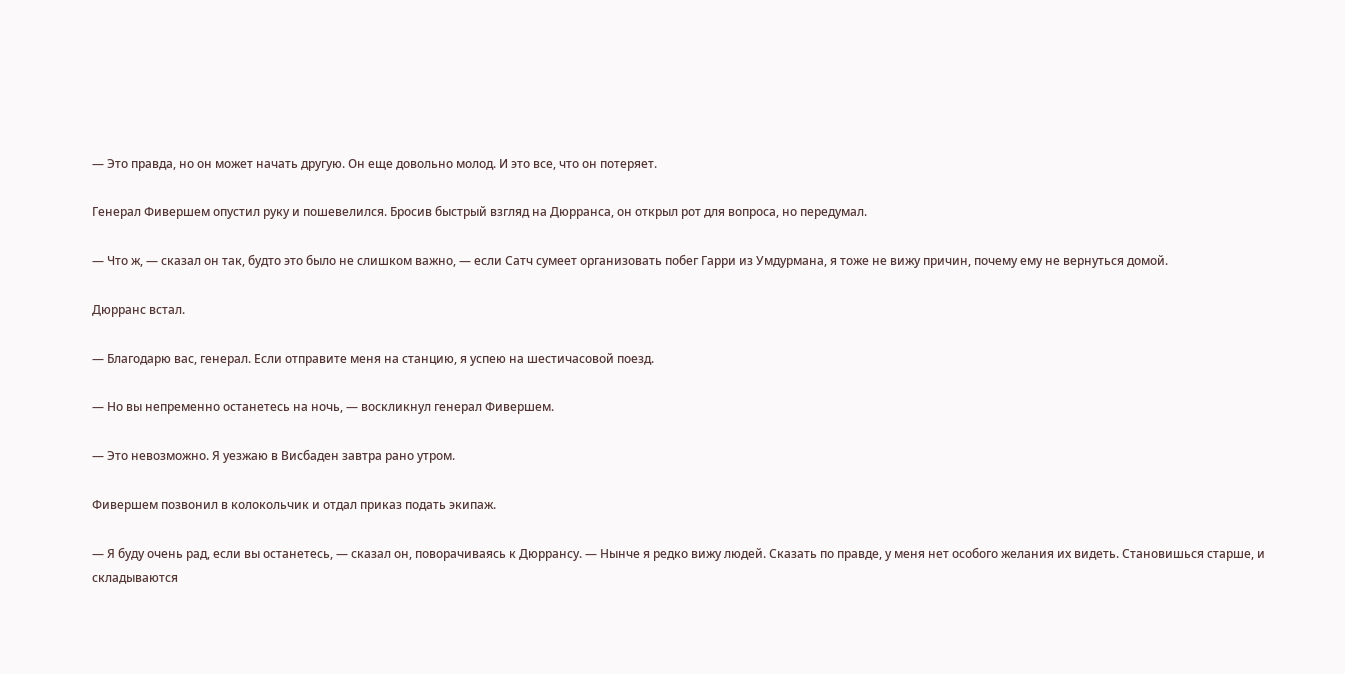— Это правда, но он может начать другую. Он еще довольно молод. И это все, что он потеряет.

Генерал Фивершем опустил руку и пошевелился. Бросив быстрый взгляд на Дюрранса, он открыл рот для вопроса, но передумал.

— Что ж, — сказал он так, будто это было не слишком важно, — если Сатч сумеет организовать побег Гарри из Умдурмана, я тоже не вижу причин, почему ему не вернуться домой.

Дюрранс встал.

— Благодарю вас, генерал. Если отправите меня на станцию, я успею на шестичасовой поезд.

— Но вы непременно останетесь на ночь, — воскликнул генерал Фивершем.

— Это невозможно. Я уезжаю в Висбаден завтра рано утром.

Фивершем позвонил в колокольчик и отдал приказ подать экипаж.

— Я буду очень рад, если вы останетесь, — сказал он, поворачиваясь к Дюррансу. — Нынче я редко вижу людей. Сказать по правде, у меня нет особого желания их видеть. Становишься старше, и складываются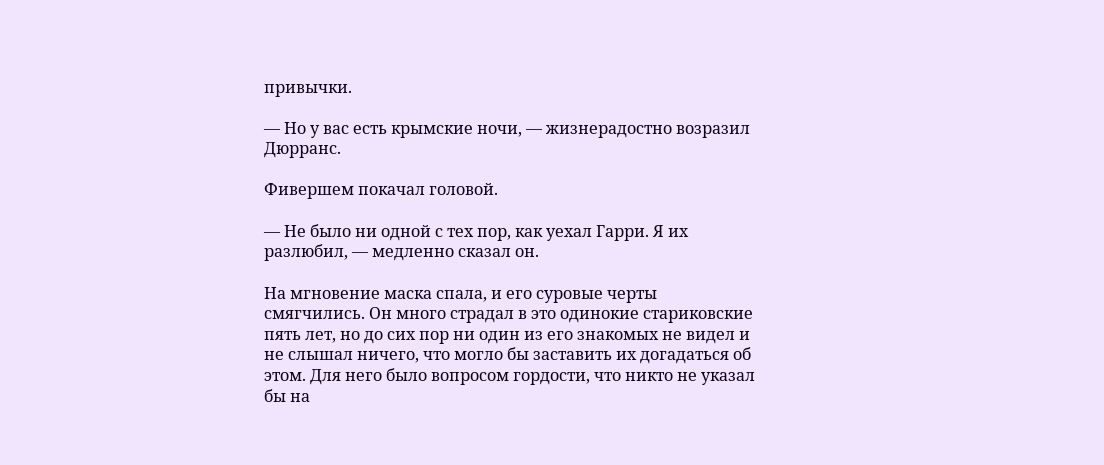привычки.

— Но у вас есть крымские ночи, — жизнерадостно возразил Дюрранс.

Фивершем покачал головой.

— Не было ни одной с тех пор, как уехал Гарри. Я их разлюбил, — медленно сказал он.

На мгновение маска спала, и его суровые черты смягчились. Он много страдал в это одинокие стариковские пять лет, но до сих пор ни один из его знакомых не видел и не слышал ничего, что могло бы заставить их догадаться об этом. Для него было вопросом гордости, что никто не указал бы на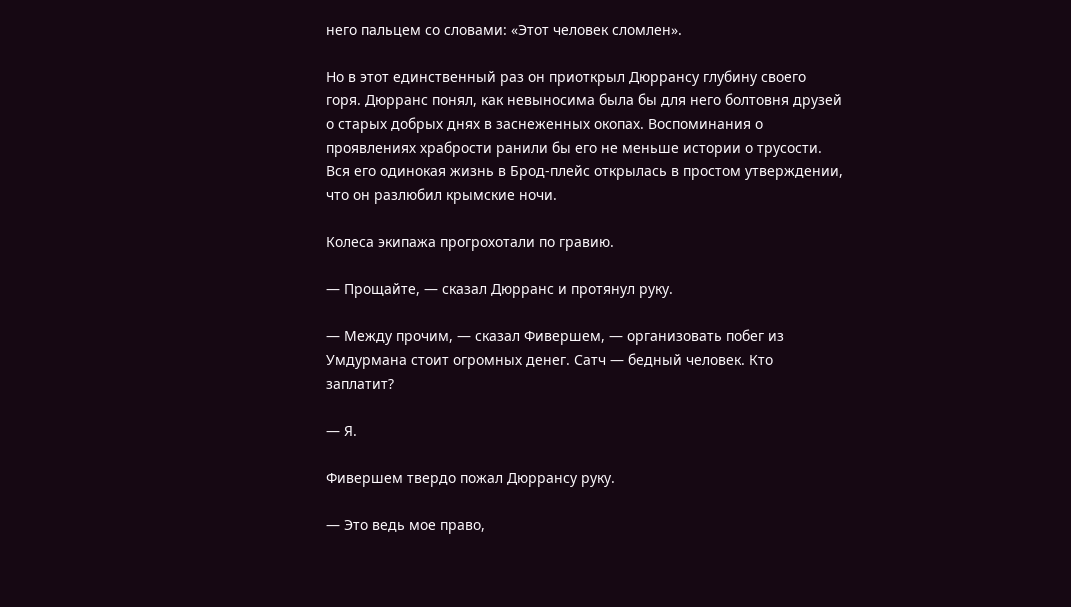него пальцем со словами: «Этот человек сломлен».

Но в этот единственный раз он приоткрыл Дюррансу глубину своего горя. Дюрранс понял, как невыносима была бы для него болтовня друзей о старых добрых днях в заснеженных окопах. Воспоминания о проявлениях храбрости ранили бы его не меньше истории о трусости. Вся его одинокая жизнь в Брод-плейс открылась в простом утверждении, что он разлюбил крымские ночи.

Колеса экипажа прогрохотали по гравию.

— Прощайте, — сказал Дюрранс и протянул руку.

— Между прочим, — сказал Фивершем, — организовать побег из Умдурмана стоит огромных денег. Сатч — бедный человек. Кто заплатит?

— Я.

Фивершем твердо пожал Дюррансу руку.

— Это ведь мое право,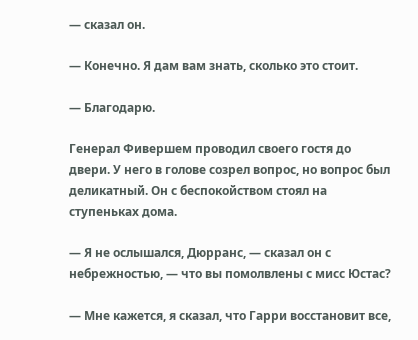— сказал он.

— Конечно. Я дам вам знать, сколько это стоит.

— Благодарю.

Генерал Фивершем проводил своего гостя до двери. У него в голове созрел вопрос, но вопрос был деликатный. Он с беспокойством стоял на ступеньках дома.

— Я не ослышался, Дюрранс, — сказал он с небрежностью, — что вы помолвлены с мисс Юстас?

— Мне кажется, я сказал, что Гарри восстановит все,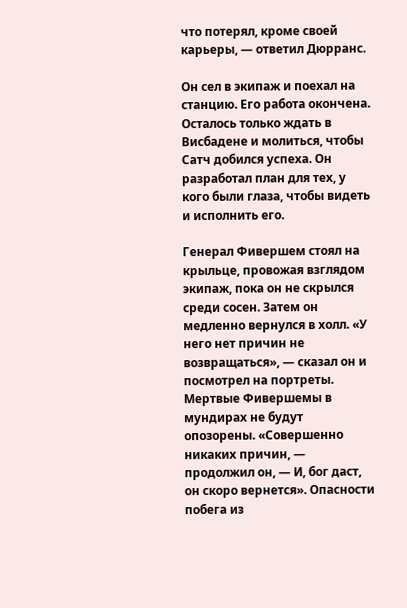что потерял, кроме своей карьеры, — ответил Дюрранс.

Он сел в экипаж и поехал на станцию. Его работа окончена. Осталось только ждать в Висбадене и молиться, чтобы Сатч добился успеха. Он разработал план для тех, у кого были глаза, чтобы видеть и исполнить его.

Генерал Фивершем стоял на крыльце, провожая взглядом экипаж, пока он не скрылся среди сосен. Затем он медленно вернулся в холл. «У него нет причин не возвращаться», — сказал он и посмотрел на портреты. Мертвые Фивершемы в мундирах не будут опозорены. «Совершенно никаких причин, — продолжил он, — И, бог даст, он скоро вернется». Опасности побега из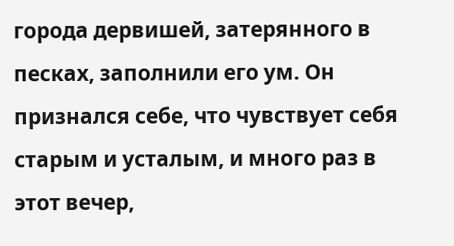города дервишей, затерянного в песках, заполнили его ум. Он признался себе, что чувствует себя старым и усталым, и много раз в этот вечер,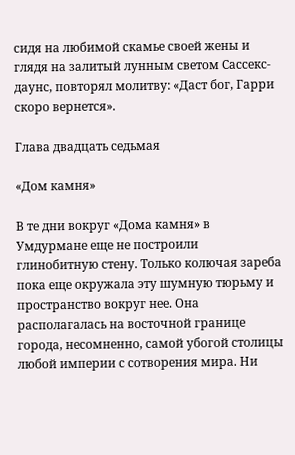сидя на любимой скамье своей жены и глядя на залитый лунным светом Сассекс-даунс, повторял молитву: «Даст бог, Гарри скоро вернется».

Глава двадцать седьмая

«Дом камня»

В те дни вокруг «Дома камня» в Умдурмане еще не построили глинобитную стену. Только колючая зареба пока еще окружала эту шумную тюрьму и пространство вокруг нее. Она располагалась на восточной границе города, несомненно, самой убогой столицы любой империи с сотворения мира. Ни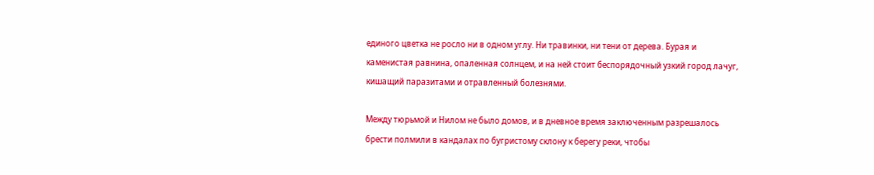единого цветка не росло ни в одном углу. Ни травинки, ни тени от дерева. Бурая и каменистая равнина, опаленная солнцем, и на ней стоит беспорядочный узкий город лачуг, кишащий паразитами и отравленный болезнями.

Между тюрьмой и Нилом не было домов, и в дневное время заключенным разрешалось брести полмили в кандалах по бугристому склону к берегу реки, чтобы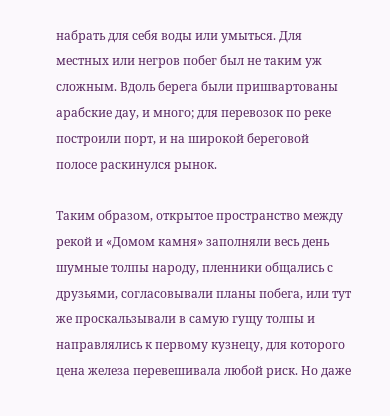набрать для себя воды или умыться. Для местных или негров побег был не таким уж сложным. Вдоль берега были пришвартованы арабские дау, и много; для перевозок по реке построили порт, и на широкой береговой полосе раскинулся рынок.

Таким образом, открытое пространство между рекой и «Домом камня» заполняли весь день шумные толпы народу, пленники общались с друзьями, согласовывали планы побега, или тут же проскальзывали в самую гущу толпы и направлялись к первому кузнецу, для которого цена железа перевешивала любой риск. Но даже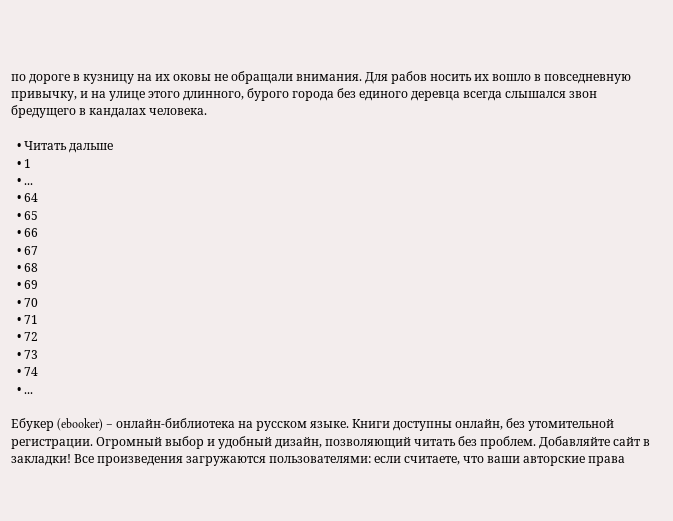по дороге в кузницу на их оковы не обращали внимания. Для рабов носить их вошло в повседневную привычку, и на улице этого длинного, бурого города без единого деревца всегда слышался звон бредущего в кандалах человека.

  • Читать дальше
  • 1
  • ...
  • 64
  • 65
  • 66
  • 67
  • 68
  • 69
  • 70
  • 71
  • 72
  • 73
  • 74
  • ...

Ебукер (ebooker) – онлайн-библиотека на русском языке. Книги доступны онлайн, без утомительной регистрации. Огромный выбор и удобный дизайн, позволяющий читать без проблем. Добавляйте сайт в закладки! Все произведения загружаются пользователями: если считаете, что ваши авторские права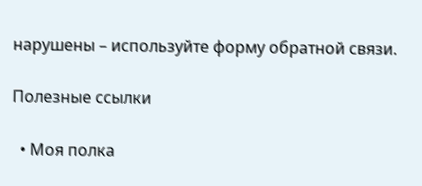нарушены – используйте форму обратной связи.

Полезные ссылки

  • Моя полка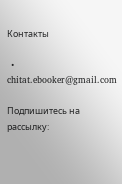Контакты

  • chitat.ebooker@gmail.com

Подпишитесь на рассылку: